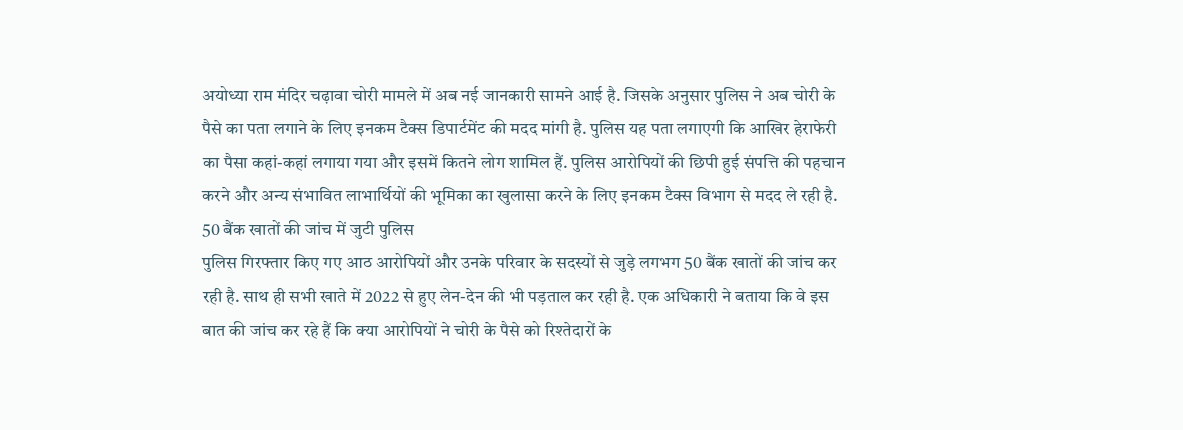अयोध्या राम मंदिर चढ़ावा चोरी मामले में अब नई जानकारी सामने आई है. जिसके अनुसार पुलिस ने अब चोरी के पैसे का पता लगाने के लिए इनकम टैक्स डिपार्टमेंट की मदद मांगी है. पुलिस यह पता लगाएगी कि आखिर हेराफेरी का पैसा कहां-कहां लगाया गया और इसमें कितने लोग शामिल हैं. पुलिस आरोपियों की छिपी हुई संपत्ति की पहचान करने और अन्य संभावित लाभार्थियों की भूमिका का खुलासा करने के लिए इनकम टैक्स विभाग से मदद ले रही है.
50 बैंक खातों की जांच में जुटी पुलिस
पुलिस गिरफ्तार किए गए आठ आरोपियों और उनके परिवार के सदस्यों से जुड़े लगभग 50 बैंक खातों की जांच कर रही है. साथ ही सभी खाते में 2022 से हुए लेन-देन की भी पड़ताल कर रही है. एक अधिकारी ने बताया कि वे इस बात की जांच कर रहे हैं कि क्या आरोपियों ने चोरी के पैसे को रिश्तेदारों के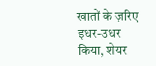खातों के ज़रिए इधर-उधर किया, शेयर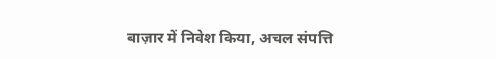बाज़ार में निवेश किया, अचल संपत्ति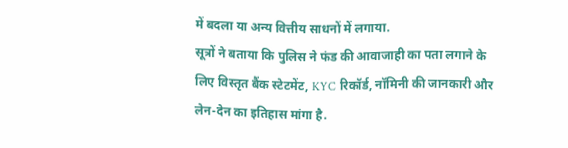में बदला या अन्य वित्तीय साधनों में लगाया.
सूत्रों ने बताया कि पुलिस ने फंड की आवाजाही का पता लगाने के लिए विस्तृत बैंक स्टेटमेंट, KYC रिकॉर्ड, नॉमिनी की जानकारी और लेन-देन का इतिहास मांगा है.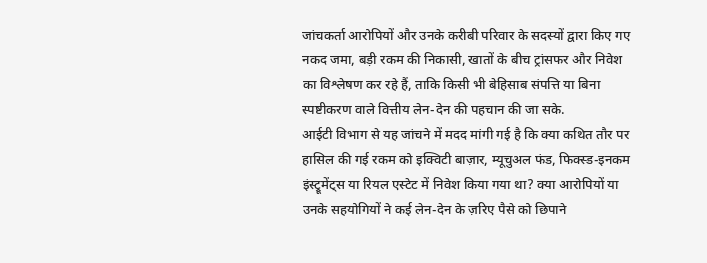जांचकर्ता आरोपियों और उनके करीबी परिवार के सदस्यों द्वारा किए गए नकद जमा, बड़ी रकम की निकासी, खातों के बीच ट्रांसफर और निवेश का विश्लेषण कर रहे हैं, ताकि किसी भी बेहिसाब संपत्ति या बिना स्पष्टीकरण वाले वित्तीय लेन-देन की पहचान की जा सके.
आईटी विभाग से यह जांचने में मदद मांगी गई है कि क्या कथित तौर पर हासिल की गई रकम को इक्विटी बाज़ार, म्यूचुअल फंड, फिक्स्ड-इनकम इंस्ट्रूमेंट्स या रियल एस्टेट में निवेश किया गया था? क्या आरोपियों या उनके सहयोगियों ने कई लेन-देन के ज़रिए पैसे को छिपाने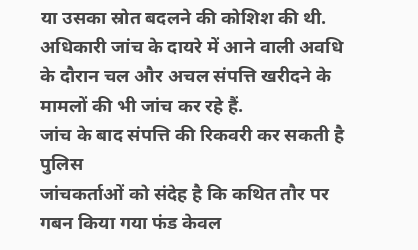या उसका स्रोत बदलने की कोशिश की थी. अधिकारी जांच के दायरे में आने वाली अवधि के दौरान चल और अचल संपत्ति खरीदने के मामलों की भी जांच कर रहे हैं.
जांच के बाद संपत्ति की रिकवरी कर सकती है पुलिस
जांचकर्ताओं को संदेह है कि कथित तौर पर गबन किया गया फंड केवल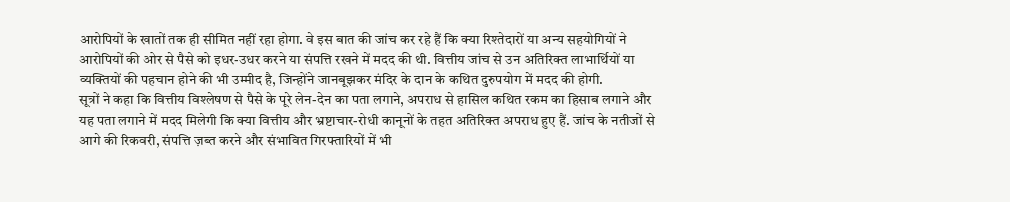आरोपियों के खातों तक ही सीमित नहीं रहा होगा. वे इस बात की जांच कर रहे हैं कि क्या रिश्तेदारों या अन्य सहयोगियों ने आरोपियों की ओर से पैसे को इधर-उधर करने या संपत्ति रखने में मदद की थी. वित्तीय जांच से उन अतिरिक्त लाभार्थियों या व्यक्तियों की पहचान होने की भी उम्मीद है, जिन्होंने जानबूझकर मंदिर के दान के कथित दुरुपयोग में मदद की होगी.
सूत्रों ने कहा कि वित्तीय विश्लेषण से पैसे के पूरे लेन-देन का पता लगाने, अपराध से हासिल कथित रकम का हिसाब लगाने और यह पता लगाने में मदद मिलेगी कि क्या वित्तीय और भ्रष्टाचार-रोधी कानूनों के तहत अतिरिक्त अपराध हुए हैं. जांच के नतीजों से आगे की रिकवरी, संपत्ति ज़ब्त करने और संभावित गिरफ्तारियों में भी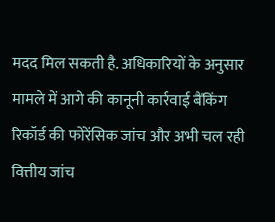मदद मिल सकती है. अधिकारियों के अनुसार मामले में आगे की कानूनी कार्रवाई बैंकिंग रिकॉर्ड की फोरेंसिक जांच और अभी चल रही वित्तीय जांच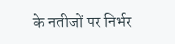के नतीजों पर निर्भर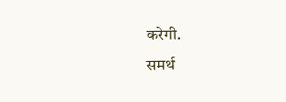करेगी.
समर्थ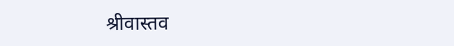श्रीवास्तव